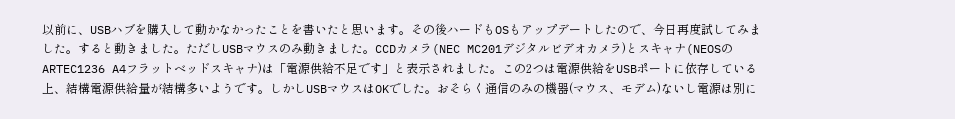以前に、USBハブを購入して動かなかったことを書いたと思います。その後ハードもOSもアップデートしたので、今日再度試してみました。すると動きました。ただしUSBマウスのみ動きました。CCDカメラ(NEC MC201デジタルビデオカメラ)とスキャナ(NEOSのARTEC1236 A4フラットベッドスキャナ)は「電源供給不足です」と表示されました。この2つは電源供給をUSBポートに依存している上、結構電源供給量が結構多いようです。しかしUSBマウスはOKでした。おそらく通信のみの機器(マウス、モデム)ないし電源は別に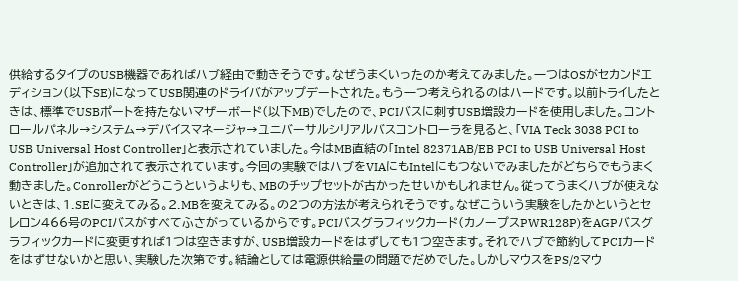供給するタイプのUSB機器であればハブ経由で動きそうです。なぜうまくいったのか考えてみました。一つはOSがセカンドエディション(以下SE)になってUSB関連のドライバがアップデートされた。もう一つ考えられるのはハードです。以前トライしたときは、標準でUSBポートを持たないマザーボード(以下MB)でしたので、PCIバスに刺すUSB増設カードを使用しました。コントロールパネル→システム→デバイスマネージャ→ユニバーサルシリアルバスコントローラを見ると、「VIA Teck 3038 PCI to USB Universal Host Controller」と表示されていました。今はMB直結の「Intel 82371AB/EB PCI to USB Universal Host Controller」が追加されて表示されています。今回の実験ではハブをVIAにもIntelにもつないでみましたがどちらでもうまく動きました。Conrollerがどうこうというよりも、MBのチップセットが古かったせいかもしれません。従ってうまくハブが使えないときは、1.SEに変えてみる。2.MBを変えてみる。の2つの方法が考えられそうです。なぜこういう実験をしたかというとセレロン466号のPCIバスがすべてふさがっているからです。PCIバスグラフィックカード(カノープスPWR128P)をAGPバスグラフィックカードに変更すれば1つは空きますが、USB増設カードをはずしても1つ空きます。それでハブで節約してPCIカードをはずせないかと思い、実験した次第です。結論としては電源供給量の問題でだめでした。しかしマウスをPS/2マウ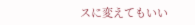スに変えてもいい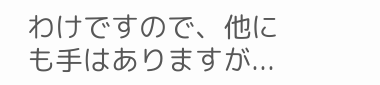わけですので、他にも手はありますが...